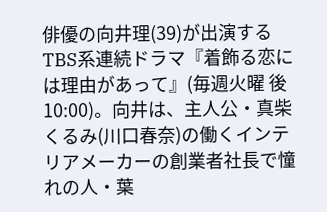俳優の向井理(39)が出演するTBS系連続ドラマ『着飾る恋には理由があって』(毎週火曜 後10:00)。向井は、主人公・真柴くるみ(川口春奈)の働くインテリアメーカーの創業者社長で憧れの人・葉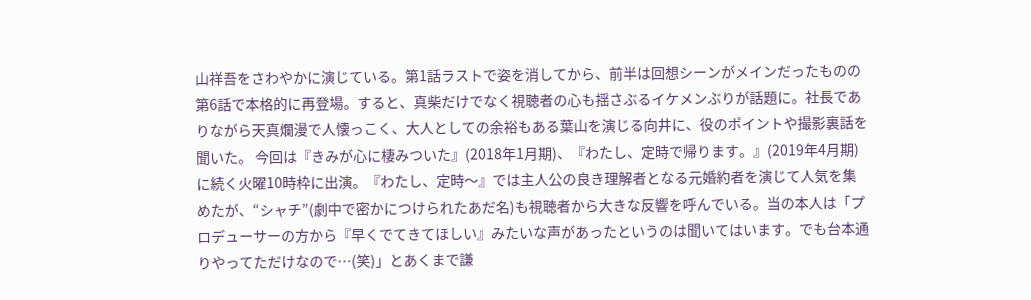山祥吾をさわやかに演じている。第1話ラストで姿を消してから、前半は回想シーンがメインだったものの第6話で本格的に再登場。すると、真柴だけでなく視聴者の心も揺さぶるイケメンぶりが話題に。社長でありながら天真爛漫で人懐っこく、大人としての余裕もある葉山を演じる向井に、役のポイントや撮影裏話を聞いた。 今回は『きみが心に棲みついた』(2018年1月期)、『わたし、定時で帰ります。』(2019年4月期)に続く火曜10時枠に出演。『わたし、定時〜』では主人公の良き理解者となる元婚約者を演じて人気を集めたが、“シャチ”(劇中で密かにつけられたあだ名)も視聴者から大きな反響を呼んでいる。当の本人は「プロデューサーの方から『早くでてきてほしい』みたいな声があったというのは聞いてはいます。でも台本通りやってただけなので…(笑)」とあくまで謙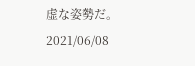虚な姿勢だ。
2021/06/08